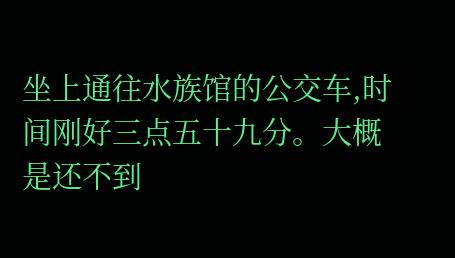坐上通往水族馆的公交车,时间刚好三点五十九分。大概是还不到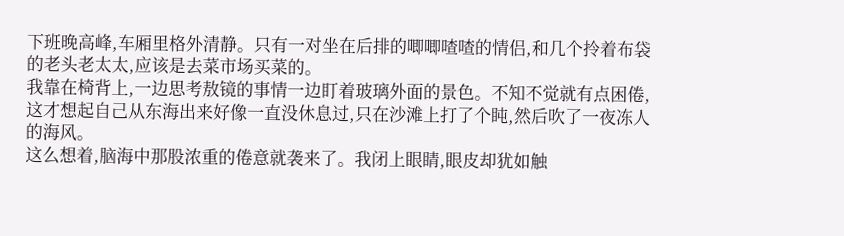下班晚高峰,车厢里格外清静。只有一对坐在后排的唧唧喳喳的情侣,和几个拎着布袋的老头老太太,应该是去菜市场买菜的。
我靠在椅背上,一边思考敖镜的事情一边盯着玻璃外面的景色。不知不觉就有点困倦,这才想起自己从东海出来好像一直没休息过,只在沙滩上打了个盹,然后吹了一夜冻人的海风。
这么想着,脑海中那股浓重的倦意就袭来了。我闭上眼睛,眼皮却犹如触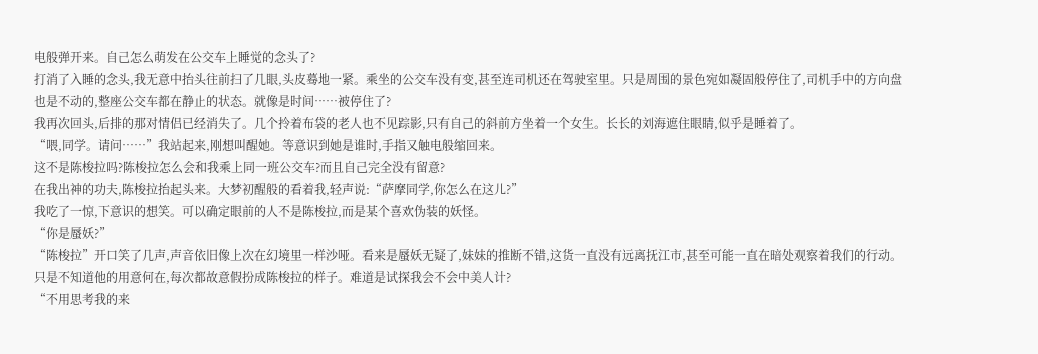电般弹开来。自己怎么萌发在公交车上睡觉的念头了?
打消了入睡的念头,我无意中抬头往前扫了几眼,头皮蓦地一紧。乘坐的公交车没有变,甚至连司机还在驾驶室里。只是周围的景色宛如凝固般停住了,司机手中的方向盘也是不动的,整座公交车都在静止的状态。就像是时间……被停住了?
我再次回头,后排的那对情侣已经消失了。几个拎着布袋的老人也不见踪影,只有自己的斜前方坐着一个女生。长长的刘海遮住眼睛,似乎是睡着了。
“喂,同学。请问……”我站起来,刚想叫醒她。等意识到她是谁时,手指又触电般缩回来。
这不是陈梭拉吗?陈梭拉怎么会和我乘上同一班公交车?而且自己完全没有留意?
在我出神的功夫,陈梭拉抬起头来。大梦初醒般的看着我,轻声说:“萨摩同学,你怎么在这儿?”
我吃了一惊,下意识的想笑。可以确定眼前的人不是陈梭拉,而是某个喜欢伪装的妖怪。
“你是蜃妖?”
“陈梭拉”开口笑了几声,声音依旧像上次在幻境里一样沙哑。看来是蜃妖无疑了,妹妹的推断不错,这货一直没有远离抚江市,甚至可能一直在暗处观察着我们的行动。只是不知道他的用意何在,每次都故意假扮成陈梭拉的样子。难道是试探我会不会中美人计?
“不用思考我的来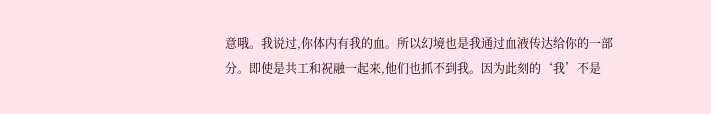意哦。我说过,你体内有我的血。所以幻境也是我通过血液传达给你的一部分。即使是共工和祝融一起来,他们也抓不到我。因为此刻的‘我’不是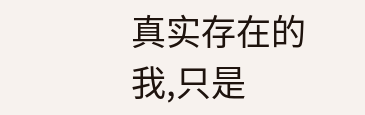真实存在的我,只是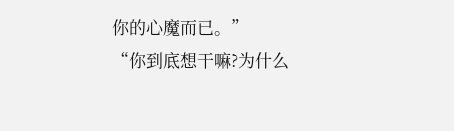你的心魔而已。”
“你到底想干嘛?为什么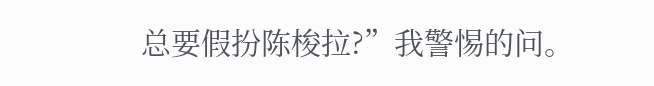总要假扮陈梭拉?”我警惕的问。